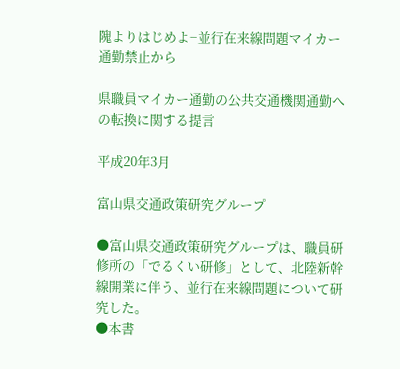隗よりはじめよ−並行在来線問題マイカー通勤禁止から

県職員マイカー通勤の公共交通機関通勤への転換に関する提言

平成20年3月

富山県交通政策研究グループ

●富山県交通政策研究グループは、職員研修所の「でるくい研修」として、北陸新幹線開業に伴う、並行在来線問題について研究した。
●本書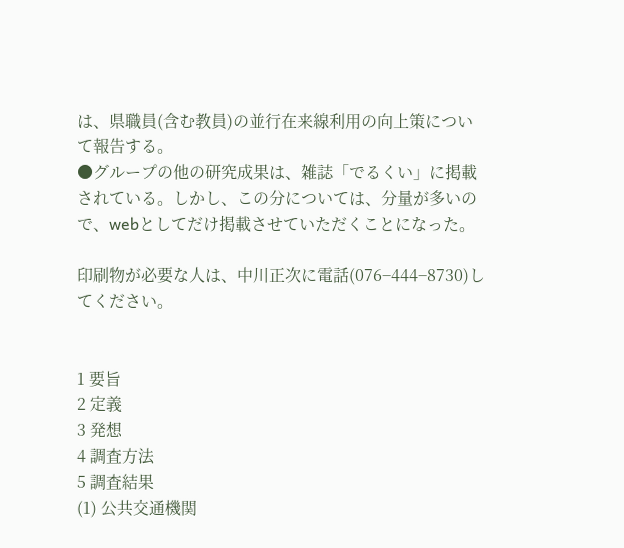は、県職員(含む教員)の並行在来線利用の向上策について報告する。
●グループの他の研究成果は、雑誌「でるくい」に掲載されている。しかし、この分については、分量が多いので、webとしてだけ掲載させていただくことになった。

印刷物が必要な人は、中川正次に電話(076−444−8730)してください。


1 要旨
2 定義
3 発想
4 調査方法
5 調査結果
(1) 公共交通機関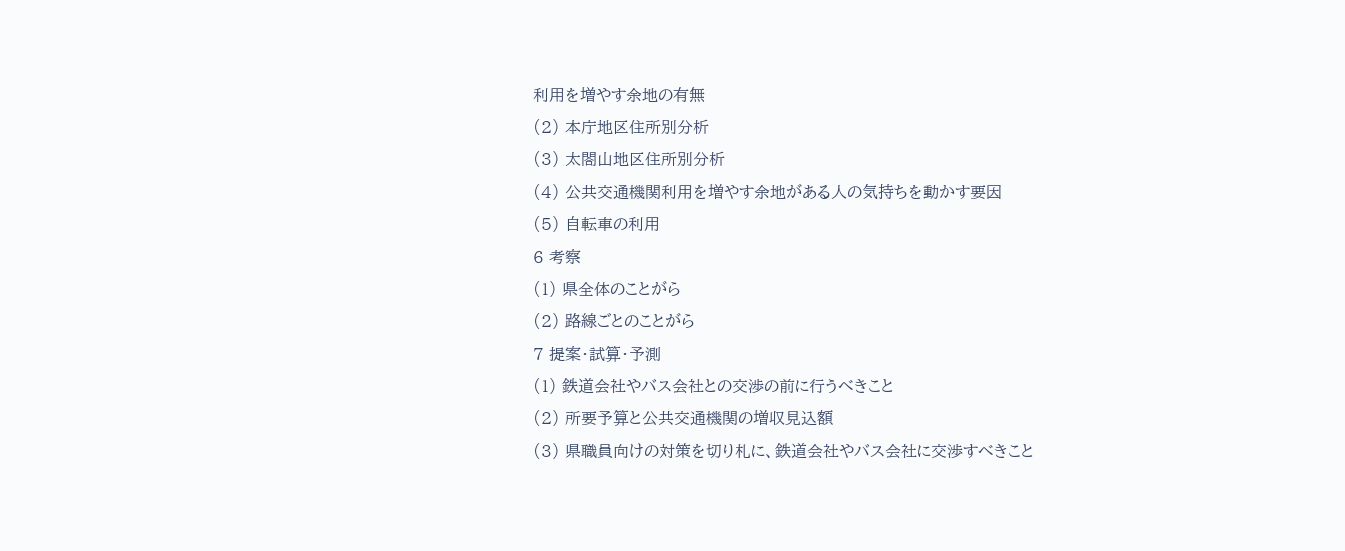利用を増やす余地の有無
(2) 本庁地区住所別分析
(3) 太閤山地区住所別分析
(4) 公共交通機関利用を増やす余地がある人の気持ちを動かす要因
(5) 自転車の利用
6 考察
(1) 県全体のことがら
(2) 路線ごとのことがら
7 提案・試算・予測
(1) 鉄道会社やバス会社との交渉の前に行うべきこと
(2) 所要予算と公共交通機関の増収見込額
(3) 県職員向けの対策を切り札に、鉄道会社やバス会社に交渉すべきこと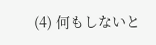(4) 何もしないと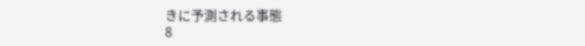きに予測される事態
8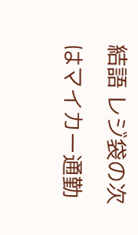結語 レジ袋の次はマイカー通勤